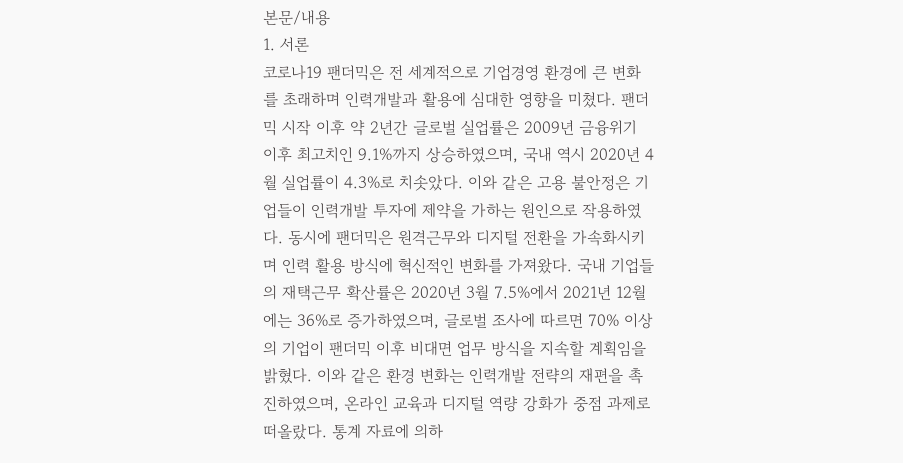본문/내용
1. 서론
코로나19 팬더믹은 전 세계적으로 기업경영 환경에 큰 변화를 초래하며 인력개발과 활용에 심대한 영향을 미쳤다. 팬더믹 시작 이후 약 2년간 글로벌 실업률은 2009년 금융위기 이후 최고치인 9.1%까지 상승하였으며, 국내 역시 2020년 4월 실업률이 4.3%로 치솟았다. 이와 같은 고용 불안정은 기업들이 인력개발 투자에 제약을 가하는 원인으로 작용하였다. 동시에 팬더믹은 원격근무와 디지털 전환을 가속화시키며 인력 활용 방식에 혁신적인 변화를 가져왔다. 국내 기업들의 재택근무 확산률은 2020년 3월 7.5%에서 2021년 12월에는 36%로 증가하였으며, 글로벌 조사에 따르면 70% 이상의 기업이 팬더믹 이후 비대면 업무 방식을 지속할 계획임을 밝혔다. 이와 같은 환경 변화는 인력개발 전략의 재편을 촉진하였으며, 온라인 교육과 디지털 역량 강화가 중점 과제로 떠올랐다. 통계 자료에 의하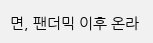면, 팬더믹 이후 온라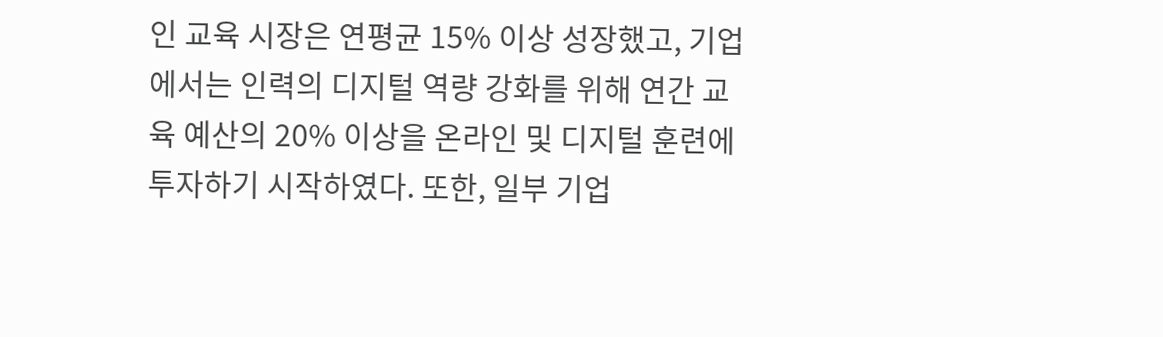인 교육 시장은 연평균 15% 이상 성장했고, 기업에서는 인력의 디지털 역량 강화를 위해 연간 교육 예산의 20% 이상을 온라인 및 디지털 훈련에 투자하기 시작하였다. 또한, 일부 기업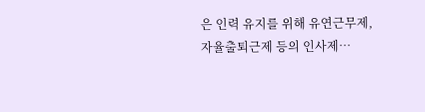은 인력 유지를 위해 유연근무제, 자율출퇴근제 등의 인사제…